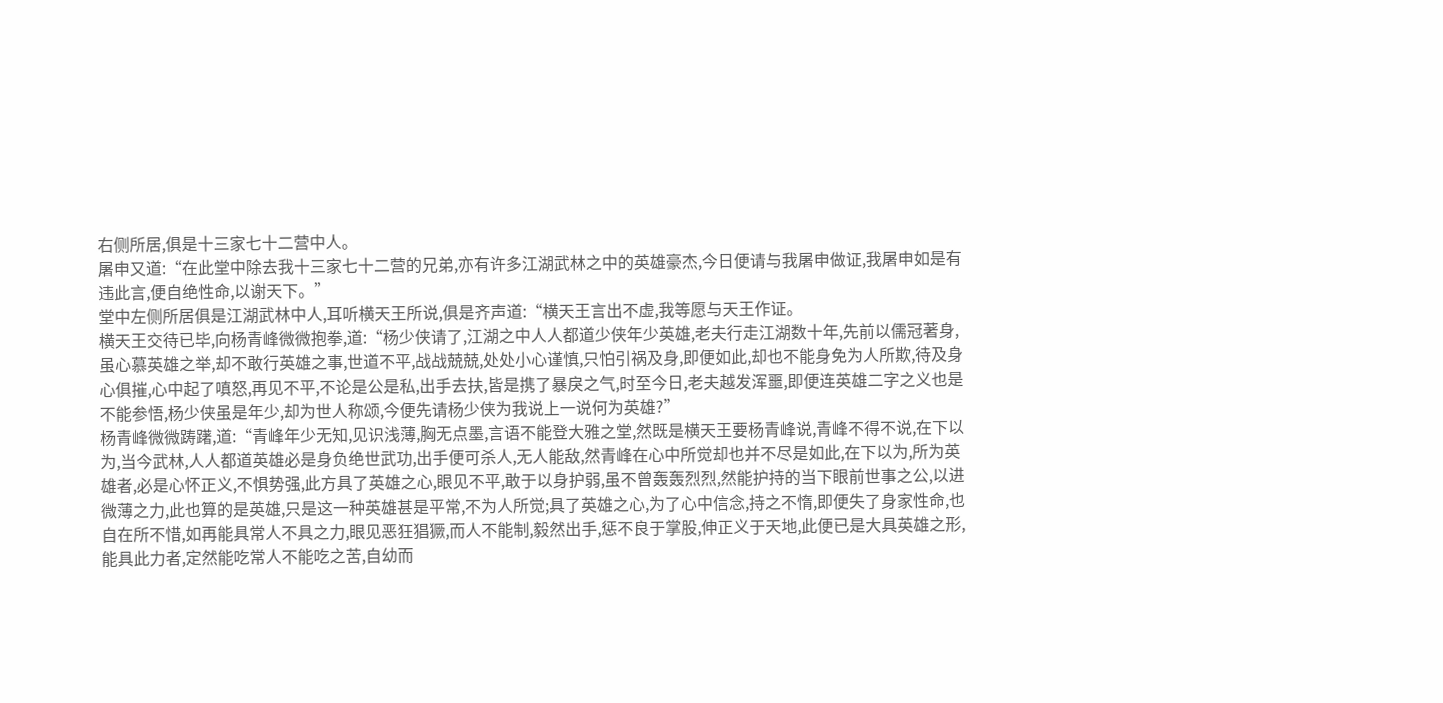右侧所居,俱是十三家七十二营中人。
屠申又道:“在此堂中除去我十三家七十二营的兄弟,亦有许多江湖武林之中的英雄豪杰,今日便请与我屠申做证,我屠申如是有违此言,便自绝性命,以谢天下。”
堂中左侧所居俱是江湖武林中人,耳听横天王所说,俱是齐声道:“横天王言出不虚,我等愿与天王作证。
横天王交待已毕,向杨青峰微微抱拳,道:“杨少侠请了,江湖之中人人都道少侠年少英雄,老夫行走江湖数十年,先前以儒冠著身,虽心慕英雄之举,却不敢行英雄之事,世道不平,战战兢兢,处处小心谨慎,只怕引祸及身,即便如此,却也不能身免为人所欺,待及身心俱摧,心中起了嗔怒,再见不平,不论是公是私,出手去扶,皆是携了暴戾之气,时至今日,老夫越发浑噩,即便连英雄二字之义也是不能参悟,杨少侠虽是年少,却为世人称颂,今便先请杨少侠为我说上一说何为英雄?”
杨青峰微微踌躇,道:“青峰年少无知,见识浅薄,胸无点墨,言语不能登大雅之堂,然既是横天王要杨青峰说,青峰不得不说,在下以为,当今武林,人人都道英雄必是身负绝世武功,出手便可杀人,无人能敌,然青峰在心中所觉却也并不尽是如此,在下以为,所为英雄者,必是心怀正义,不惧势强,此方具了英雄之心,眼见不平,敢于以身护弱,虽不曾轰轰烈烈,然能护持的当下眼前世事之公,以进微薄之力,此也算的是英雄,只是这一种英雄甚是平常,不为人所觉;具了英雄之心,为了心中信念,持之不惰,即便失了身家性命,也自在所不惜,如再能具常人不具之力,眼见恶狂猖獗,而人不能制,毅然出手,惩不良于掌股,伸正义于天地,此便已是大具英雄之形,能具此力者,定然能吃常人不能吃之苦,自幼而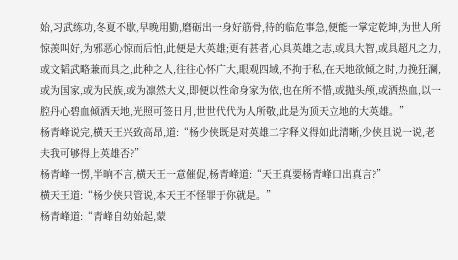始,习武练功,冬夏不歇,早晚用勤,磨砺出一身好筋骨,待的临危事急,便能一掌定乾坤,为世人所惊羡叫好,为邪恶心惊而后怕,此便是大英雄;更有甚者,心具英雄之志,或具大智,或具超凡之力,或文韬武略兼而具之,此种之人,往往心怀广大,眼观四域,不拘于私,在天地欲倾之时,力挽狂澜,或为国家,或为民族,或为凛然大义,即便以性命身家为依,也在所不惜,或抛头颅,或洒热血,以一腔丹心碧血倾洒天地,光照可签日月,世世代代为人所敬,此是为顶天立地的大英雄。”
杨青峰说完,横天王兴致高昂,道:“杨少侠既是对英雄二字释义得如此清晰,少侠且说一说,老夫我可够得上英雄否?”
杨青峰一愣,半晌不言,横天王一意催促,杨青峰道:“天王真要杨青峰口出真言?”
横天王道:“杨少侠只管说,本天王不怪罪于你就是。”
杨青峰道:“青峰自幼始起,蒙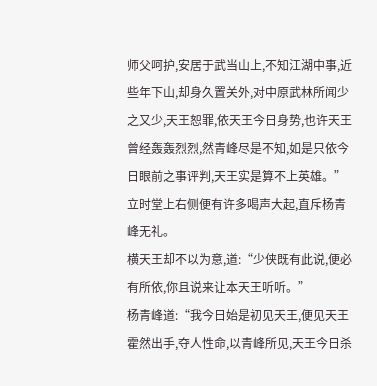师父呵护,安居于武当山上,不知江湖中事,近些年下山,却身久置关外,对中原武林所闻少之又少,天王恕罪,依天王今日身势,也许天王曾经轰轰烈烈,然青峰尽是不知,如是只依今日眼前之事评判,天王实是算不上英雄。”
立时堂上右侧便有许多喝声大起,直斥杨青峰无礼。
横天王却不以为意,道:“少侠既有此说,便必有所依,你且说来让本天王听听。”
杨青峰道:“我今日始是初见天王,便见天王霍然出手,夺人性命,以青峰所见,天王今日杀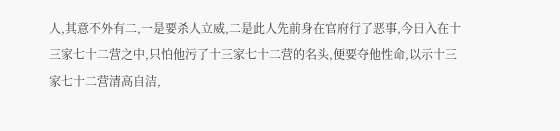人,其意不外有二,一是要杀人立威,二是此人先前身在官府行了恶事,今日入在十三家七十二营之中,只怕他污了十三家七十二营的名头,便要夺他性命,以示十三家七十二营清高自洁,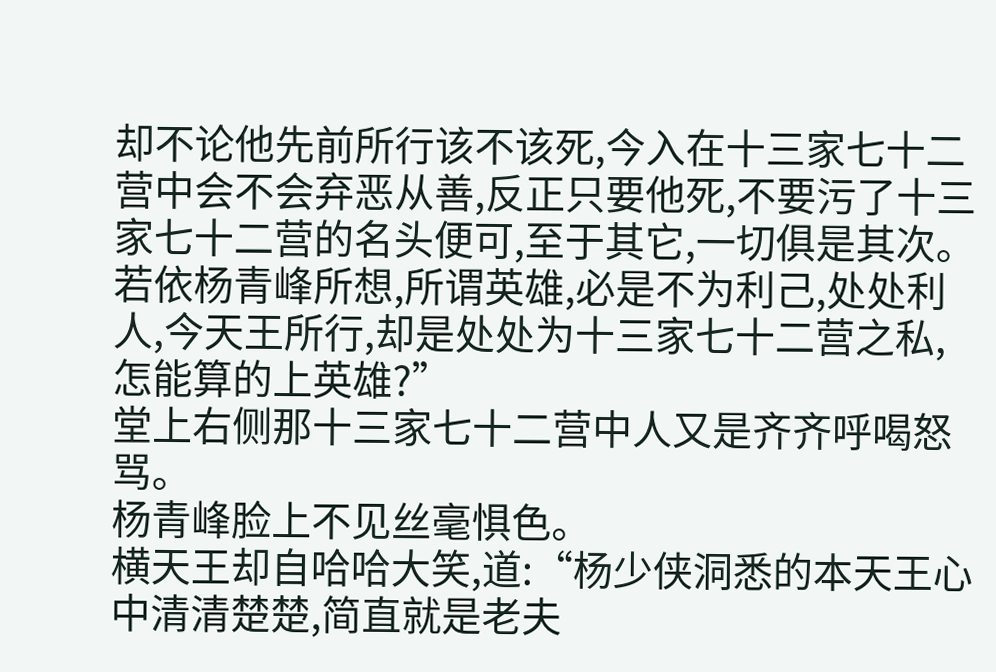却不论他先前所行该不该死,今入在十三家七十二营中会不会弃恶从善,反正只要他死,不要污了十三家七十二营的名头便可,至于其它,一切俱是其次。若依杨青峰所想,所谓英雄,必是不为利己,处处利人,今天王所行,却是处处为十三家七十二营之私,怎能算的上英雄?”
堂上右侧那十三家七十二营中人又是齐齐呼喝怒骂。
杨青峰脸上不见丝毫惧色。
横天王却自哈哈大笑,道:“杨少侠洞悉的本天王心中清清楚楚,简直就是老夫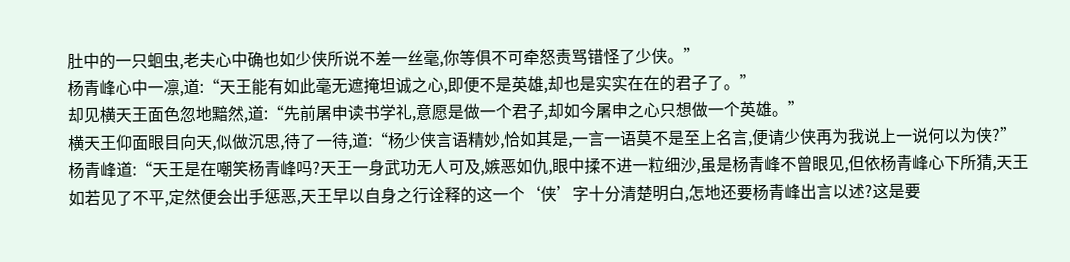肚中的一只蛔虫,老夫心中确也如少侠所说不差一丝毫,你等俱不可牵怒责骂错怪了少侠。”
杨青峰心中一凛,道:“天王能有如此毫无遮掩坦诚之心,即便不是英雄,却也是实实在在的君子了。”
却见横天王面色忽地黯然,道:“先前屠申读书学礼,意愿是做一个君子,却如今屠申之心只想做一个英雄。”
横天王仰面眼目向天,似做沉思,待了一待,道:“杨少侠言语精妙,恰如其是,一言一语莫不是至上名言,便请少侠再为我说上一说何以为侠?”
杨青峰道:“天王是在嘲笑杨青峰吗?天王一身武功无人可及,嫉恶如仇,眼中揉不进一粒细沙,虽是杨青峰不曾眼见,但依杨青峰心下所猜,天王如若见了不平,定然便会出手惩恶,天王早以自身之行诠释的这一个‘侠’字十分清楚明白,怎地还要杨青峰出言以述?这是要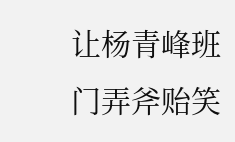让杨青峰班门弄斧贻笑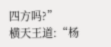四方吗?”
横天王道:“杨